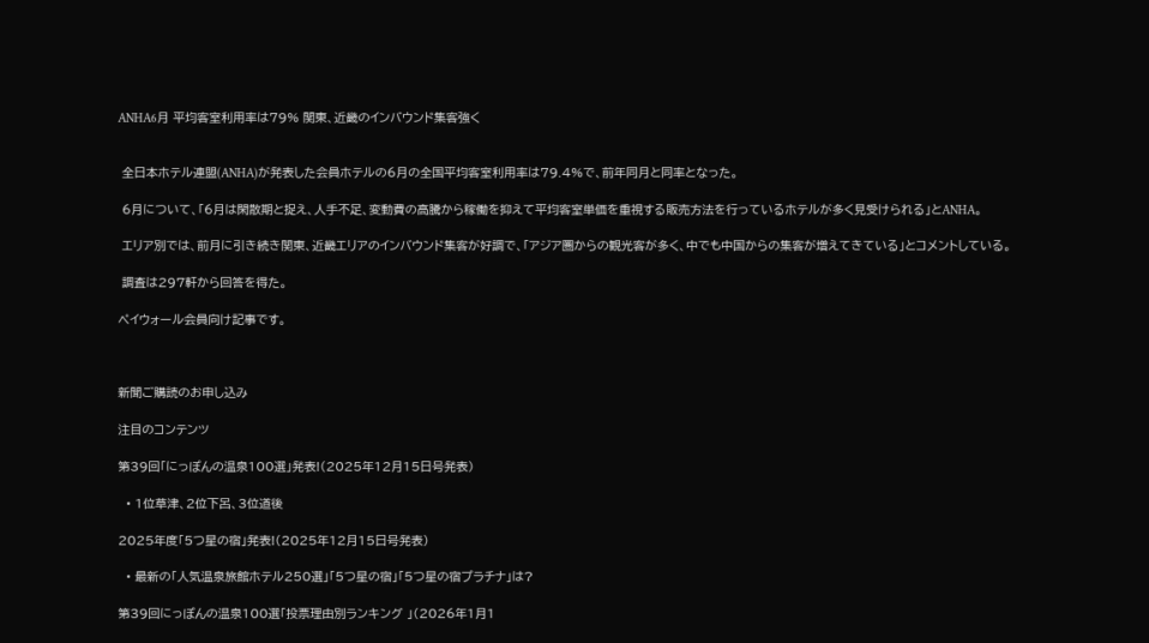ANHA6月 平均客室利用率は79% 関東、近畿のインバウンド集客強く


 全日本ホテル連盟(ANHA)が発表した会員ホテルの6月の全国平均客室利用率は79.4%で、前年同月と同率となった。

 6月について、「6月は閑散期と捉え、人手不足、変動費の高騰から稼働を抑えて平均客室単価を重視する販売方法を行っているホテルが多く見受けられる」とANHA。

 エリア別では、前月に引き続き関東、近畿エリアのインバウンド集客が好調で、「アジア圏からの観光客が多く、中でも中国からの集客が増えてきている」とコメントしている。

 調査は297軒から回答を得た。

ペイウォール会員向け記事です。



新聞ご購読のお申し込み

注目のコンテンツ

第39回「にっぽんの温泉100選」発表!(2025年12月15日号発表)

  • 1位草津、2位下呂、3位道後

2025年度「5つ星の宿」発表!(2025年12月15日号発表)

  • 最新の「人気温泉旅館ホテル250選」「5つ星の宿」「5つ星の宿プラチナ」は?

第39回にっぽんの温泉100選「投票理由別ランキング 」(2026年1月1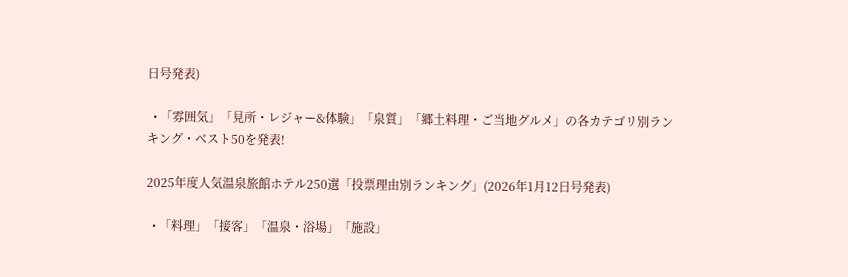日号発表)

  • 「雰囲気」「見所・レジャー&体験」「泉質」「郷土料理・ご当地グルメ」の各カテゴリ別ランキング・ベスト50を発表!

2025年度人気温泉旅館ホテル250選「投票理由別ランキング」(2026年1月12日号発表)

  • 「料理」「接客」「温泉・浴場」「施設」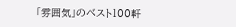「雰囲気」のベスト100軒